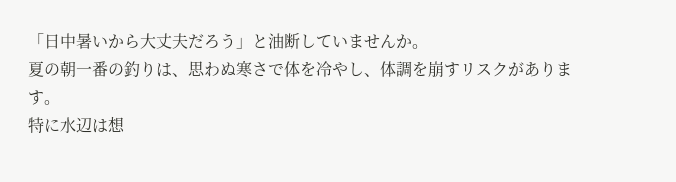「日中暑いから大丈夫だろう」と油断していませんか。
夏の朝一番の釣りは、思わぬ寒さで体を冷やし、体調を崩すリスクがあります。
特に水辺は想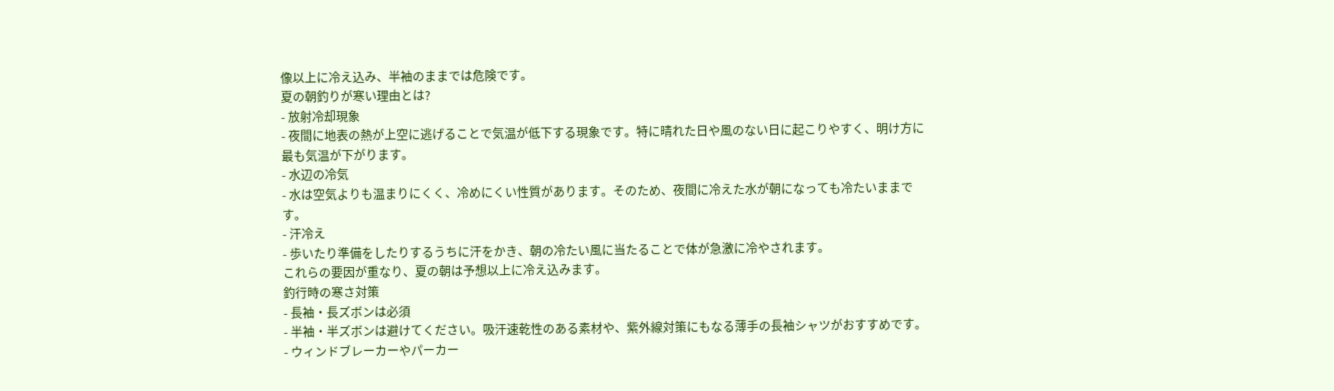像以上に冷え込み、半袖のままでは危険です。
夏の朝釣りが寒い理由とは?
- 放射冷却現象
- 夜間に地表の熱が上空に逃げることで気温が低下する現象です。特に晴れた日や風のない日に起こりやすく、明け方に最も気温が下がります。
- 水辺の冷気
- 水は空気よりも温まりにくく、冷めにくい性質があります。そのため、夜間に冷えた水が朝になっても冷たいままです。
- 汗冷え
- 歩いたり準備をしたりするうちに汗をかき、朝の冷たい風に当たることで体が急激に冷やされます。
これらの要因が重なり、夏の朝は予想以上に冷え込みます。
釣行時の寒さ対策
- 長袖・長ズボンは必須
- 半袖・半ズボンは避けてください。吸汗速乾性のある素材や、紫外線対策にもなる薄手の長袖シャツがおすすめです。
- ウィンドブレーカーやパーカー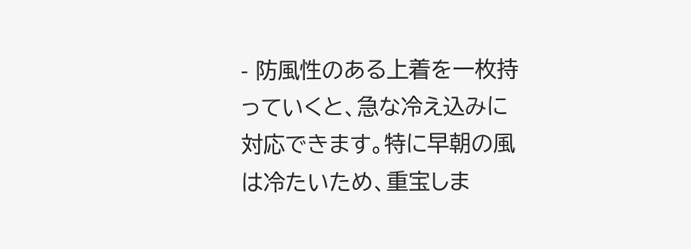- 防風性のある上着を一枚持っていくと、急な冷え込みに対応できます。特に早朝の風は冷たいため、重宝しま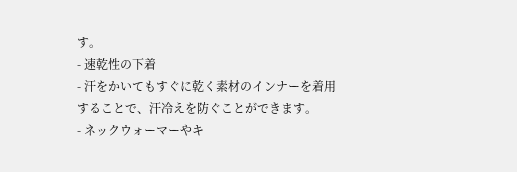す。
- 速乾性の下着
- 汗をかいてもすぐに乾く素材のインナーを着用することで、汗冷えを防ぐことができます。
- ネックウォーマーやキ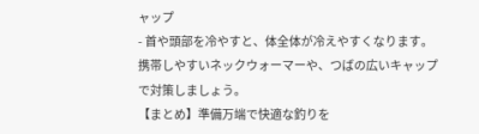ャップ
- 首や頭部を冷やすと、体全体が冷えやすくなります。携帯しやすいネックウォーマーや、つばの広いキャップで対策しましょう。
【まとめ】準備万端で快適な釣りを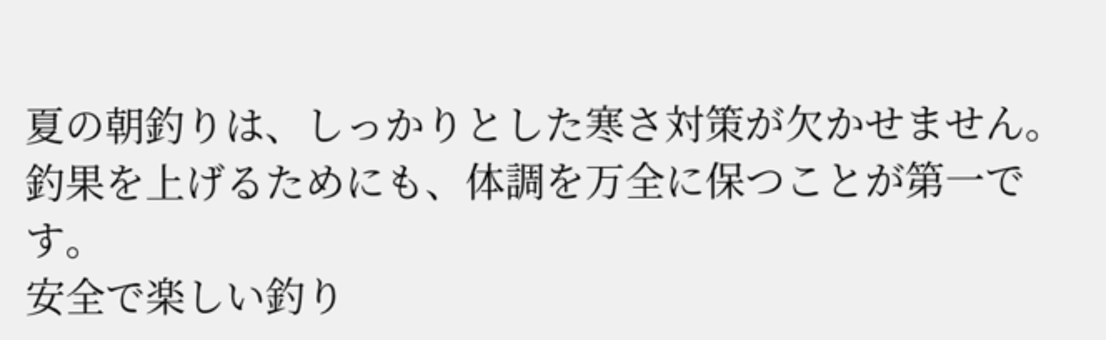夏の朝釣りは、しっかりとした寒さ対策が欠かせません。
釣果を上げるためにも、体調を万全に保つことが第一です。
安全で楽しい釣り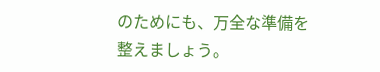のためにも、万全な準備を整えましょう。